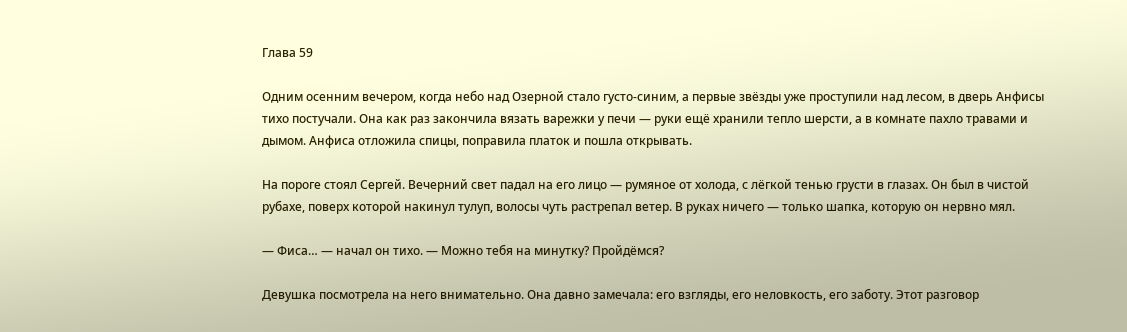Глава 59

Одним осенним вечером, когда небо над Озерной стало густо-синим, а первые звёзды уже проступили над лесом, в дверь Анфисы тихо постучали. Она как раз закончила вязать варежки у печи — руки ещё хранили тепло шерсти, а в комнате пахло травами и дымом. Анфиса отложила спицы, поправила платок и пошла открывать.

На пороге стоял Сергей. Вечерний свет падал на его лицо — румяное от холода, с лёгкой тенью грусти в глазах. Он был в чистой рубахе, поверх которой накинул тулуп, волосы чуть растрепал ветер. В руках ничего — только шапка, которую он нервно мял.

— Фиса… — начал он тихо. — Можно тебя на минутку? Пройдёмся?

Девушка посмотрела на него внимательно. Она давно замечала: его взгляды, его неловкость, его заботу. Этот разговор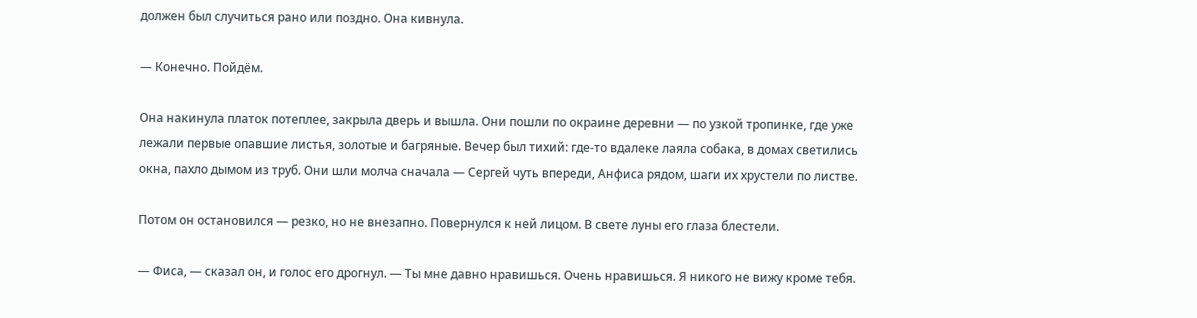должен был случиться рано или поздно. Она кивнула.

— Конечно. Пойдём.

Она накинула платок потеплее, закрыла дверь и вышла. Они пошли по окраине деревни — по узкой тропинке, где уже лежали первые опавшие листья, золотые и багряные. Вечер был тихий: где-то вдалеке лаяла собака, в домах светились окна, пахло дымом из труб. Они шли молча сначала — Сергей чуть впереди, Анфиса рядом, шаги их хрустели по листве.

Потом он остановился — резко, но не внезапно. Повернулся к ней лицом. В свете луны его глаза блестели.

— Фиса, — сказал он, и голос его дрогнул. — Ты мне давно нравишься. Очень нравишься. Я никого не вижу кроме тебя.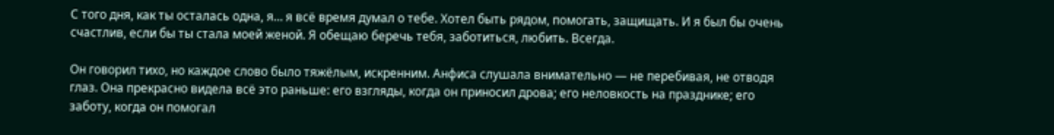С того дня, как ты осталась одна, я… я всё время думал о тебе. Хотел быть рядом, помогать, защищать. И я был бы очень счастлив, если бы ты стала моей женой. Я обещаю беречь тебя, заботиться, любить. Всегда.

Он говорил тихо, но каждое слово было тяжёлым, искренним. Анфиса слушала внимательно — не перебивая, не отводя глаз. Она прекрасно видела всё это раньше: его взгляды, когда он приносил дрова; его неловкость на празднике; его заботу, когда он помогал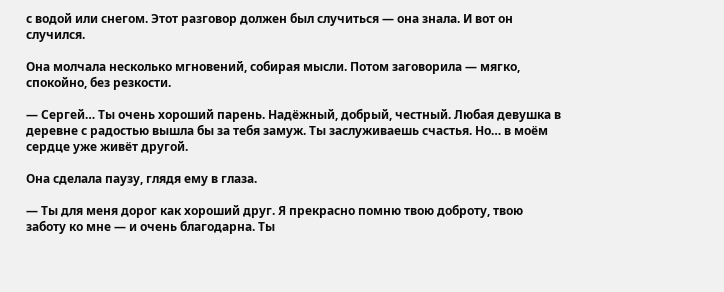с водой или снегом. Этот разговор должен был случиться — она знала. И вот он случился.

Она молчала несколько мгновений, собирая мысли. Потом заговорила — мягко, спокойно, без резкости.

— Сергей… Ты очень хороший парень. Надёжный, добрый, честный. Любая девушка в деревне с радостью вышла бы за тебя замуж. Ты заслуживаешь счастья. Но… в моём сердце уже живёт другой.

Она сделала паузу, глядя ему в глаза.

— Ты для меня дорог как хороший друг. Я прекрасно помню твою доброту, твою заботу ко мне — и очень благодарна. Ты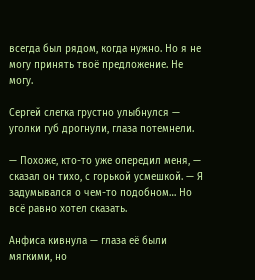всегда был рядом, когда нужно. Но я не могу принять твоё предложение. Не могу.

Сергей слегка грустно улыбнулся — уголки губ дрогнули, глаза потемнели.

— Похоже, кто-то уже опередил меня, — сказал он тихо, с горькой усмешкой. — Я задумывался о чем-то подобном… Но всё равно хотел сказать.

Анфиса кивнула — глаза её были мягкими, но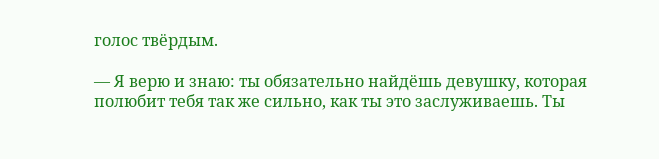голос твёрдым.

— Я верю и знаю: ты обязательно найдёшь девушку, которая полюбит тебя так же сильно, как ты это заслуживаешь. Ты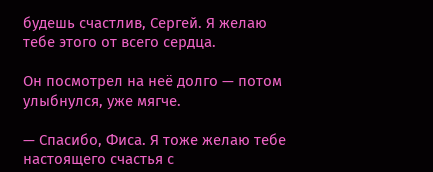будешь счастлив, Сергей. Я желаю тебе этого от всего сердца.

Он посмотрел на неё долго — потом улыбнулся, уже мягче.

— Спасибо, Фиса. Я тоже желаю тебе настоящего счастья с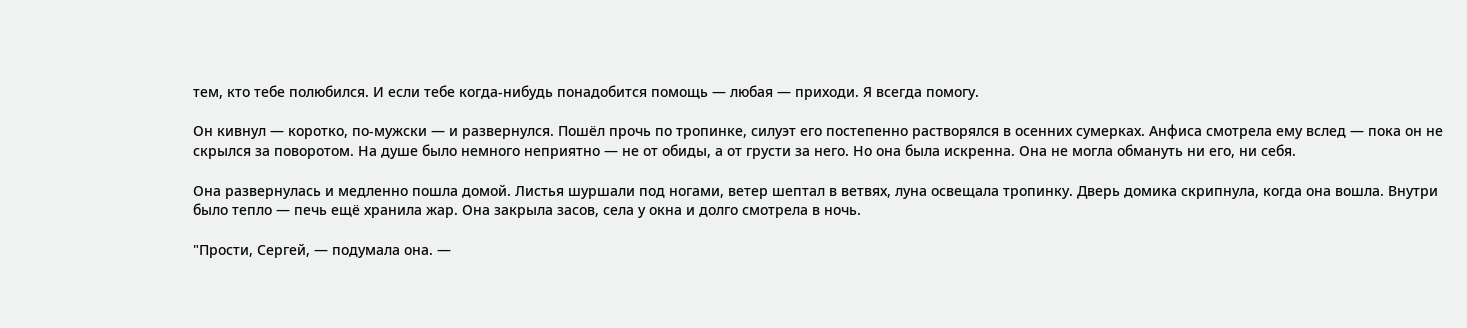тем, кто тебе полюбился. И если тебе когда-нибудь понадобится помощь — любая — приходи. Я всегда помогу.

Он кивнул — коротко, по-мужски — и развернулся. Пошёл прочь по тропинке, силуэт его постепенно растворялся в осенних сумерках. Анфиса смотрела ему вслед — пока он не скрылся за поворотом. На душе было немного неприятно — не от обиды, а от грусти за него. Но она была искренна. Она не могла обмануть ни его, ни себя.

Она развернулась и медленно пошла домой. Листья шуршали под ногами, ветер шептал в ветвях, луна освещала тропинку. Дверь домика скрипнула, когда она вошла. Внутри было тепло — печь ещё хранила жар. Она закрыла засов, села у окна и долго смотрела в ночь.

"Прости, Сергей, — подумала она. —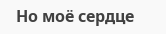Но моё сердце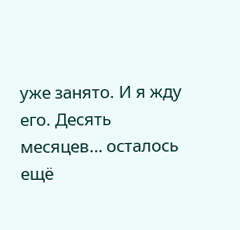уже занято. И я жду его. Десять месяцев… осталось ещё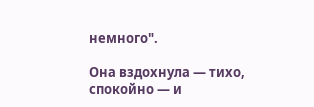немного".

Она вздохнула — тихо, спокойно — и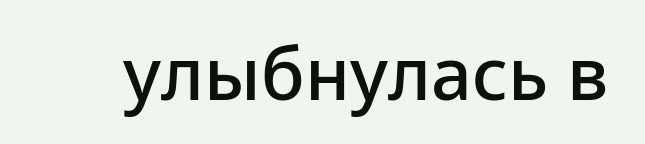улыбнулась в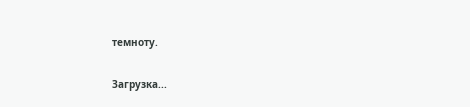темноту.

Загрузка...